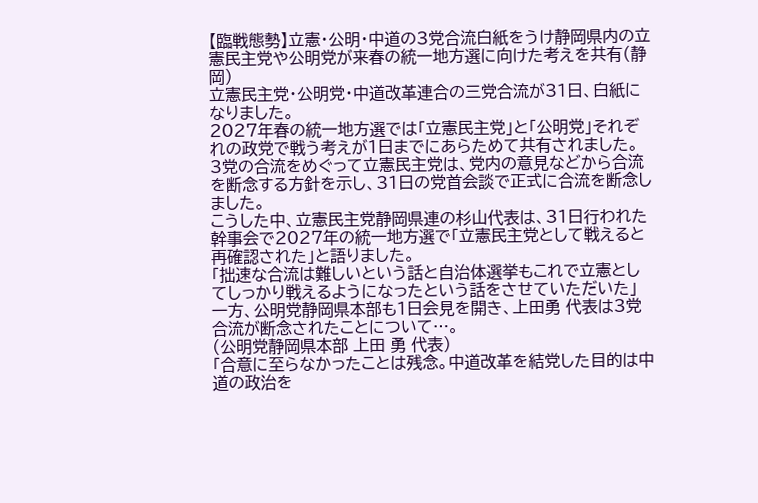【臨戦態勢】立憲・公明・中道の3党合流白紙をうけ静岡県内の立憲民主党や公明党が来春の統一地方選に向けた考えを共有(静岡)
立憲民主党・公明党・中道改革連合の三党合流が31日、白紙になりました。
2027年春の統一地方選では「立憲民主党」と「公明党」それぞれの政党で戦う考えが1日までにあらためて共有されました。
3党の合流をめぐって立憲民主党は、党内の意見などから合流を断念する方針を示し、31日の党首会談で正式に合流を断念しました。
こうした中、立憲民主党静岡県連の杉山代表は、31日行われた幹事会で2027年の統一地方選で「立憲民主党として戦えると再確認された」と語りました。
「拙速な合流は難しいという話と自治体選挙もこれで立憲としてしっかり戦えるようになったという話をさせていただいた」
一方、公明党静岡県本部も1日会見を開き、上田勇 代表は3党合流が断念されたことについて…。
(公明党静岡県本部 上田 勇 代表)
「合意に至らなかったことは残念。中道改革を結党した目的は中道の政治を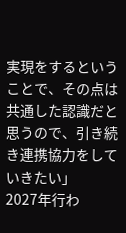実現をするという ことで、その点は共通した認識だと思うので、引き続き連携協力をしていきたい」
2027年行わ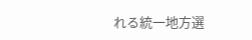れる統一地方選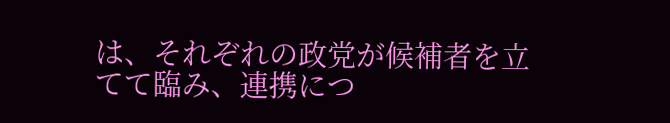は、それぞれの政党が候補者を立てて臨み、連携につ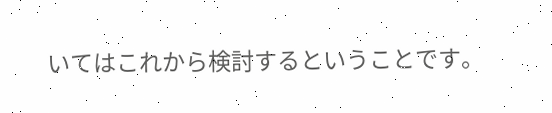いてはこれから検討するということです。